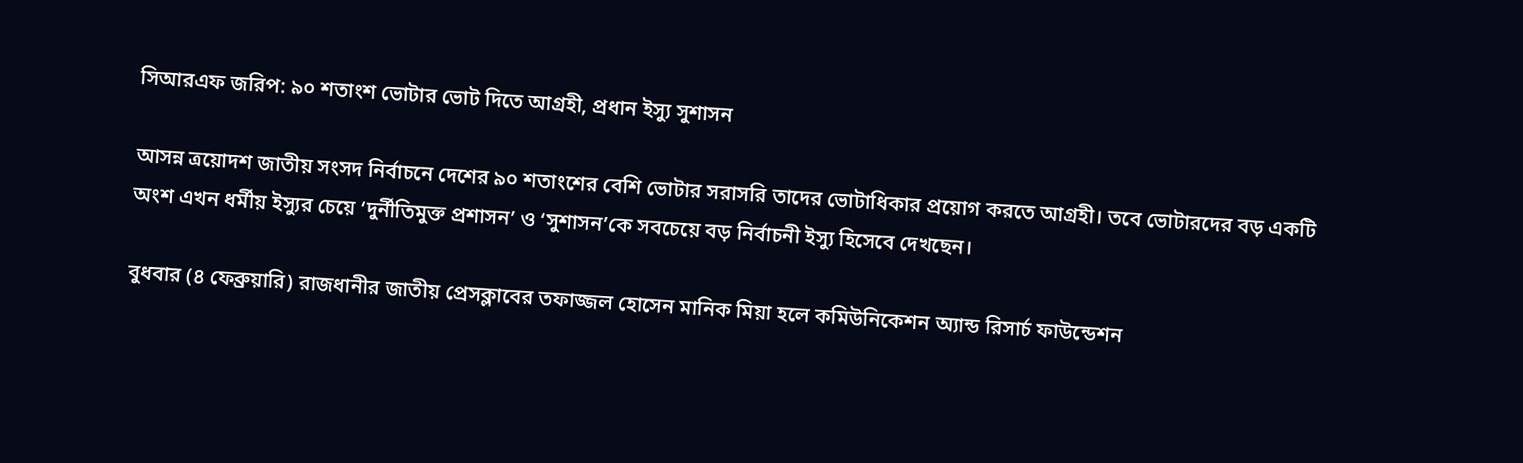সিআরএফ জরিপ: ৯০ শতাংশ ভোটার ভোট দিতে আগ্রহী, প্রধান ইস্যু সুশাসন

আসন্ন ত্রয়োদশ জাতীয় সংসদ নির্বাচনে দেশের ৯০ শতাংশের বেশি ভোটার সরাসরি তাদের ভোটাধিকার প্রয়োগ করতে আগ্রহী। তবে ভোটারদের বড় একটি অংশ এখন ধর্মীয় ইস্যুর চেয়ে ‘দুর্নীতিমুক্ত প্রশাসন’ ও ‘সুশাসন’কে সবচেয়ে বড় নির্বাচনী ইস্যু হিসেবে দেখছেন।

বুধবার (৪ ফেব্রুয়ারি) রাজধানীর জাতীয় প্রেসক্লাবের তফাজ্জল হোসেন মানিক মিয়া হলে কমিউনিকেশন অ্যান্ড রিসার্চ ফাউন্ডেশন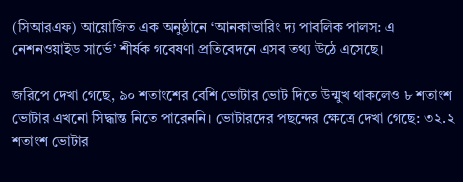(সিআরএফ) আয়োজিত এক অনুষ্ঠানে ‘আনকাভারিং দ্য পাবলিক পালস: এ নেশনওয়াইড সার্ভে’ শীর্ষক গবেষণা প্রতিবেদনে এসব তথ্য উঠে এসেছে।

জরিপে দেখা গেছে, ৯০ শতাংশের বেশি ভোটার ভোট দিতে উন্মুখ থাকলেও ৮ শতাংশ ভোটার এখনো সিদ্ধান্ত নিতে পারেননি। ভোটারদের পছন্দের ক্ষেত্রে দেখা গেছে: ৩২.২ শতাংশ ভোটার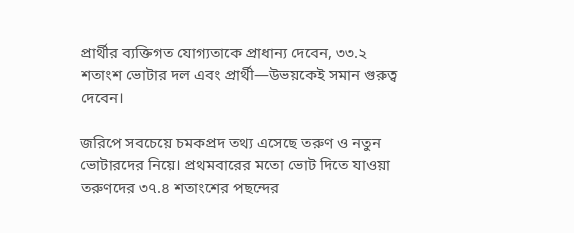প্রার্থীর ব্যক্তিগত যোগ্যতাকে প্রাধান্য দেবেন, ৩৩.২ শতাংশ ভোটার দল এবং প্রার্থী—উভয়কেই সমান গুরুত্ব দেবেন।

জরিপে সবচেয়ে চমকপ্রদ তথ্য এসেছে তরুণ ও নতুন ভোটারদের নিয়ে। প্রথমবারের মতো ভোট দিতে যাওয়া তরুণদের ৩৭.৪ শতাংশের পছন্দের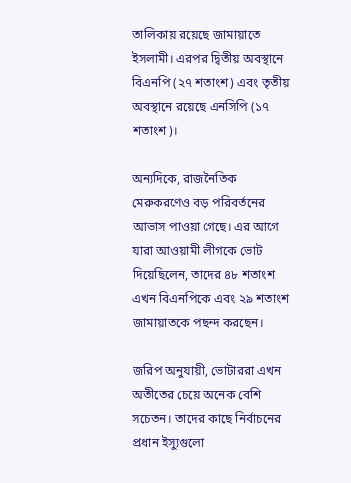তালিকায় রয়েছে জামায়াতে ইসলামী। এরপর দ্বিতীয় অবস্থানে বিএনপি (২৭ শতাংশ) এবং তৃতীয় অবস্থানে রয়েছে এনসিপি (১৭ শতাংশ)।

অন্যদিকে, রাজনৈতিক মেরুকরণেও বড় পরিবর্তনের আভাস পাওয়া গেছে। এর আগে যারা আওয়ামী লীগকে ভোট দিয়েছিলেন, তাদের ৪৮ শতাংশ এখন বিএনপিকে এবং ২৯ শতাংশ জামায়াতকে পছন্দ করছেন।

জরিপ অনুযায়ী, ভোটাররা এখন অতীতের চেয়ে অনেক বেশি সচেতন। তাদের কাছে নির্বাচনের প্রধান ইস্যুগুলো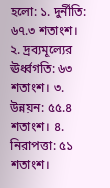হলো: ১. দুর্নীতি: ৬৭.৩ শতাংশ। ২. দ্রব্যমূল্যের ঊর্ধ্বগতি: ৬৩ শতাংশ। ৩. উন্নয়ন: ৫৫.৪ শতাংশ। ৪. নিরাপত্তা: ৫১ শতাংশ।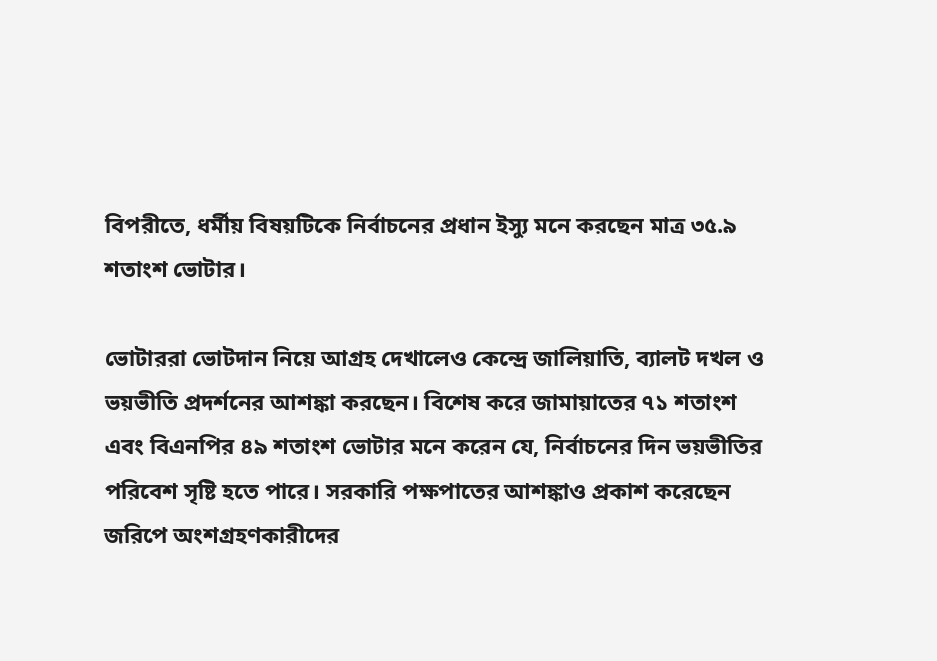বিপরীতে, ধর্মীয় বিষয়টিকে নির্বাচনের প্রধান ইস্যু মনে করছেন মাত্র ৩৫.৯ শতাংশ ভোটার।

ভোটাররা ভোটদান নিয়ে আগ্রহ দেখালেও কেন্দ্রে জালিয়াতি, ব্যালট দখল ও ভয়ভীতি প্রদর্শনের আশঙ্কা করছেন। বিশেষ করে জামায়াতের ৭১ শতাংশ এবং বিএনপির ৪৯ শতাংশ ভোটার মনে করেন যে, নির্বাচনের দিন ভয়ভীতির পরিবেশ সৃষ্টি হতে পারে। সরকারি পক্ষপাতের আশঙ্কাও প্রকাশ করেছেন জরিপে অংশগ্রহণকারীদের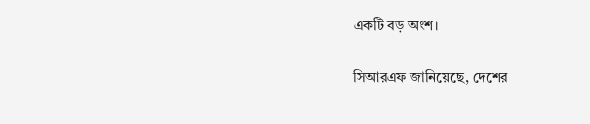একটি বড় অংশ।

সিআরএফ জানিয়েছে, দেশের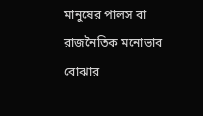মানুষের পালস বা রাজনৈতিক মনোভাব বোঝার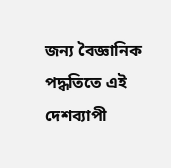জন্য বৈজ্ঞানিক পদ্ধতিতে এই দেশব্যাপী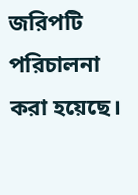জরিপটি পরিচালনা করা হয়েছে।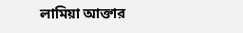লামিয়া আক্তার